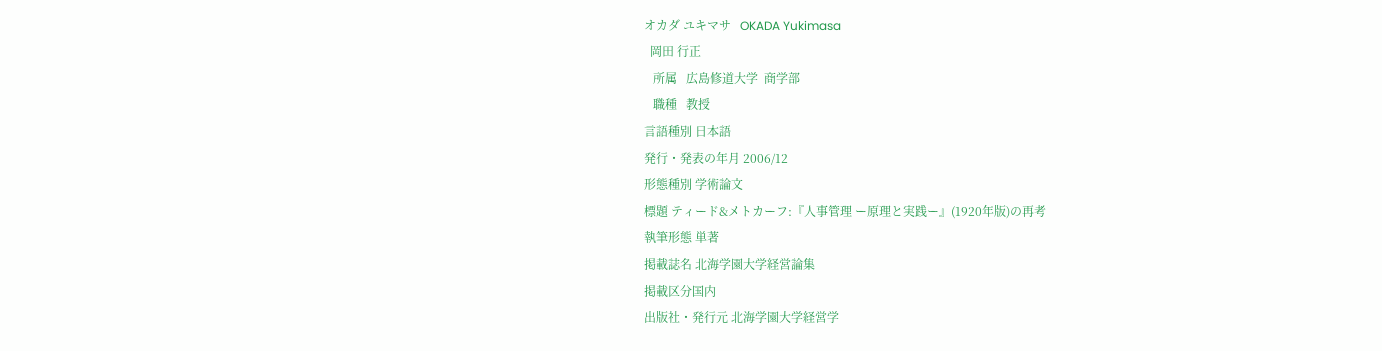オカダ ユキマサ   OKADA Yukimasa
  岡田 行正
   所属   広島修道大学  商学部
   職種   教授
言語種別 日本語
発行・発表の年月 2006/12
形態種別 学術論文
標題 ティード&メトカーフ:『人事管理 ー原理と実践ー』(1920年版)の再考
執筆形態 単著
掲載誌名 北海学園大学経営論集
掲載区分国内
出版社・発行元 北海学園大学経営学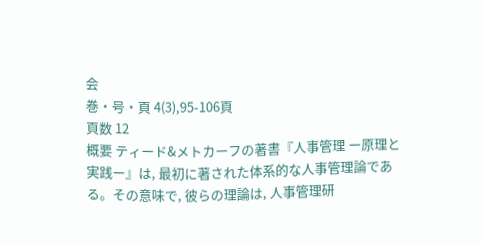会
巻・号・頁 4(3),95-106頁
頁数 12
概要 ティード&メトカーフの著書『人事管理 ー原理と実践ー』は, 最初に著された体系的な人事管理論である。その意味で, 彼らの理論は, 人事管理研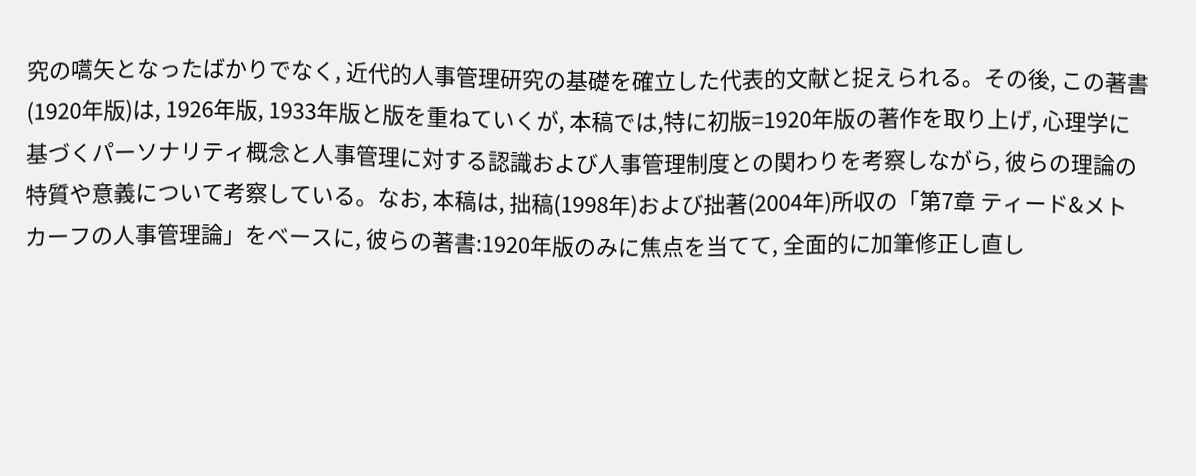究の嚆矢となったばかりでなく, 近代的人事管理研究の基礎を確立した代表的文献と捉えられる。その後, この著書(1920年版)は, 1926年版, 1933年版と版を重ねていくが, 本稿では,特に初版=1920年版の著作を取り上げ, 心理学に基づくパーソナリティ概念と人事管理に対する認識および人事管理制度との関わりを考察しながら, 彼らの理論の特質や意義について考察している。なお, 本稿は, 拙稿(1998年)および拙著(2004年)所収の「第7章 ティード&メトカーフの人事管理論」をベースに, 彼らの著書:1920年版のみに焦点を当てて, 全面的に加筆修正し直し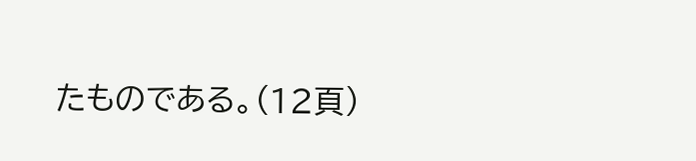たものである。(12頁)